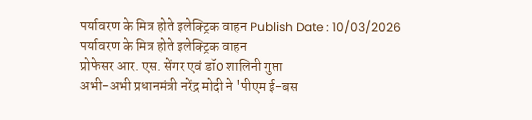पर्यावरण के मित्र होते इलेक्ट्रिक वाहन Publish Date : 10/03/2026
पर्यावरण के मित्र होते इलेक्ट्रिक वाहन
प्रोफेसर आर. एस. सेंगर एवं डॉ0 शालिनी गुप्ता
अभी-अभी प्रधानमंत्री नरेंद्र मोदी ने 'पीएम ई-बस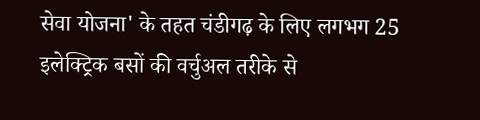सेवा योजना' के तहत चंडीगढ़ के लिए लगभग 25 इलेक्ट्रिक बसों की वर्चुअल तरीके से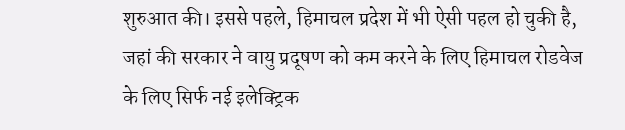शुरुआत की। इससे पहले, हिमाचल प्रदेश में भी ऐसी पहल हो चुकी है, जहां की सरकार ने वायु प्रदूषण को कम करने के लिए हिमाचल रोडवेज के लिए सिर्फ नई इलेक्ट्रिक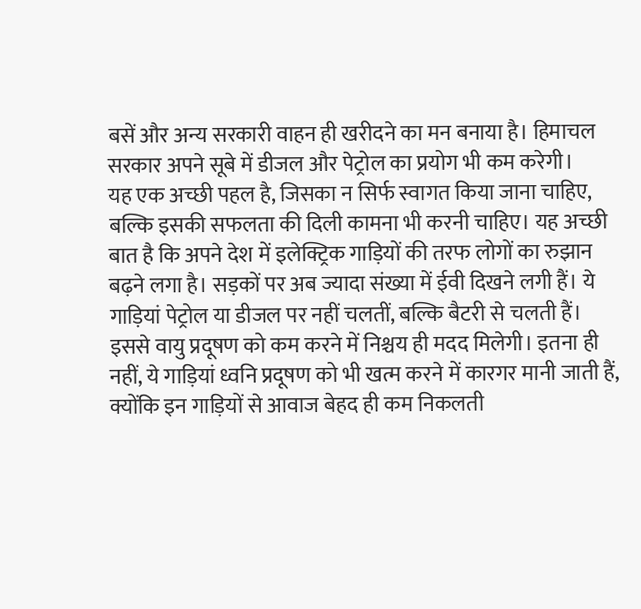बसें और अन्य सरकारी वाहन ही खरीदने का मन बनाया है। हिमाचल सरकार अपने सूबे में डीजल और पेट्रोल का प्रयोग भी कम करेगी।
यह एक अच्छी पहल है, जिसका न सिर्फ स्वागत किया जाना चाहिए, बल्कि इसकी सफलता की दिली कामना भी करनी चाहिए। यह अच्छी बात है कि अपने देश में इलेक्ट्रिक गाड़ियों की तरफ लोगों का रुझान बढ़ने लगा है। सड़कों पर अब ज्यादा संख्या में ईवी दिखने लगी हैं। ये गाड़ियां पेट्रोल या डीजल पर नहीं चलतीं, बल्कि बैटरी से चलती हैं। इससे वायु प्रदूषण को कम करने में निश्चय ही मदद मिलेगी। इतना ही नहीं, ये गाड़ियां ध्वनि प्रदूषण को भी खत्म करने में कारगर मानी जाती हैं, क्योंकि इन गाड़ियों से आवाज बेहद ही कम निकलती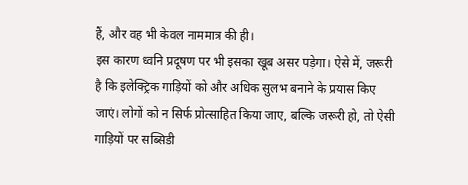हैं, और वह भी केवल नाममात्र की ही।
इस कारण ध्वनि प्रदूषण पर भी इसका खूब असर पड़ेगा। ऐसे में, जरूरी है कि इलेक्ट्रिक गाड़ियों को और अधिक सुलभ बनाने के प्रयास किए जाएं। लोगों को न सिर्फ प्रोत्साहित किया जाए, बल्कि जरूरी हो, तो ऐसी गाड़ियों पर सब्सिडी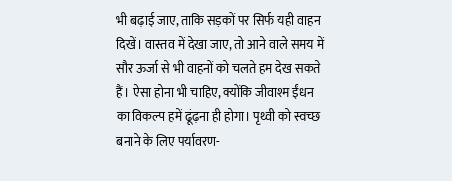भी बढ़ाई जाए, ताकि सड़कों पर सिर्फ यही वाहन दिखें। वास्तव में देखा जाए, तो आने वाले समय में सौर ऊर्जा से भी वाहनों को चलते हम देख सकते हैं। ऐसा होना भी चाहिए, क्योंकि जीवाश्म ईंधन का विकल्प हमें ढूंढ़ना ही होगा। पृथ्वी को स्वच्छ बनाने के लिए पर्यावरण-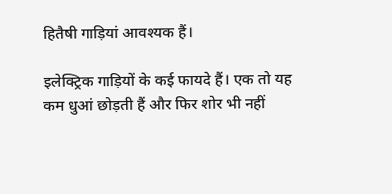हितैषी गाड़ियां आवश्यक हैं।

इलेक्ट्रिक गाड़ियों के कई फायदे हैं। एक तो यह कम धुआं छोड़ती हैं और फिर शोर भी नहीं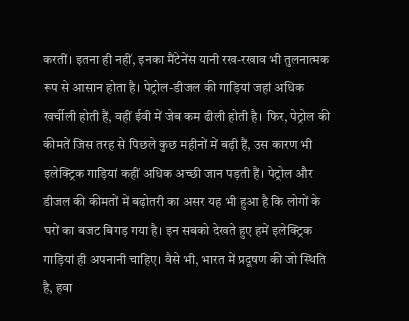करतीं। इतना ही नहीं, इनका मैंटेनेंस यानी रख-रखाव भी तुलनात्मक रूप से आसान होता है। पेट्रोल-डीजल की गाड़ियां जहां अधिक खर्चीली होती हैं, वहीं ईवी में जेब कम ढीली होती है। फिर, पेट्रोल की कीमतें जिस तरह से पिछले कुछ महीनों में बढ़ी हैं, उस कारण भी इलेक्ट्रिक गाड़ियां कहीं अधिक अच्छी जान पड़ती हैं। पेट्रोल और डीजल की कीमतों में बढ़ोतरी का असर यह भी हुआ है कि लोगों के घरों का बजट बिगड़ गया है। इन सबको देखते हुए हमें इलेक्ट्रिक गाड़ियां ही अपनानी चाहिए। वैसे भी, भारत में प्रदूषण की जो स्थिति है, हवा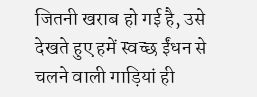जितनी खराब हो गई है, उसे देखते हुए हमें स्वच्छ ईंधन से चलने वाली गाड़ियां ही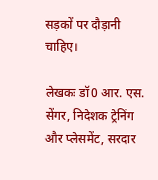सड़कों पर दौड़ानी चाहिए।

लेखकः डॉ0 आर. एस. सेंगर, निदेशक ट्रेनिंग और प्लेसमेंट, सरदार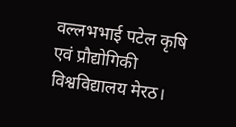वल्लभभाई पटेल कृषि एवं प्रौद्योगिकी विश्वविद्यालय मेरठ।